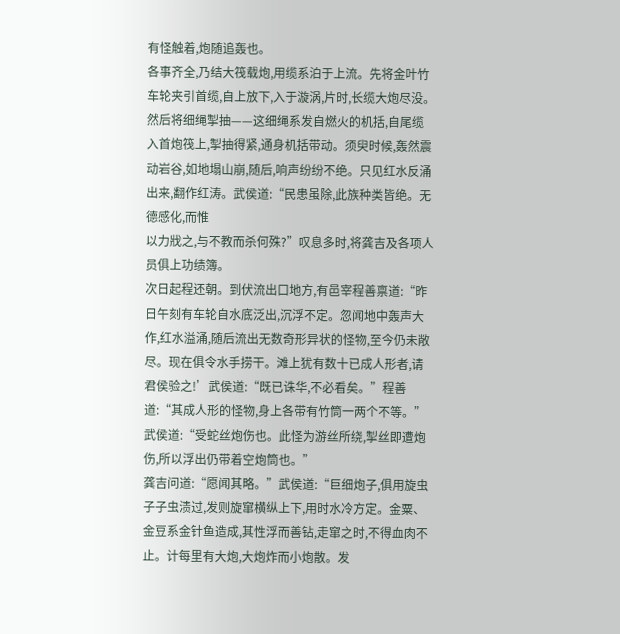有怪触着,炮随追轰也。
各事齐全,乃结大筏载炮,用缆系泊于上流。先将金叶竹车轮夹引首缆,自上放下,入于漩涡,片时,长缆大炮尽没。
然后将细绳掣抽——这细绳系发自燃火的机括,自尾缆入首炮筏上,掣抽得紧,通身机括带动。须臾时候,轰然震动岩谷,如地塌山崩,随后,响声纷纷不绝。只见红水反涌出来,翻作红涛。武侯道:“民患虽除,此族种类皆绝。无德感化,而惟
以力戕之,与不教而杀何殊?”叹息多时,将龚吉及各项人员俱上功绩簿。
次日起程还朝。到伏流出口地方,有邑宰程善禀道:“昨日午刻有车轮自水底泛出,沉浮不定。忽闻地中轰声大作,红水溢涌,随后流出无数奇形异状的怪物,至今仍未敞尽。现在俱令水手捞干。滩上犹有数十已成人形者,请君侯验之!’武侯道:“既已诛华,不必看矣。”程善道:“其成人形的怪物,身上各带有竹筒一两个不等。”武侯道:“受蛇丝炮伤也。此怪为游丝所绕,掣丝即遭炮伤,所以浮出仍带着空炮筒也。”
龚吉问道:“愿闻其略。”武侯道:“巨细炮子,俱用旋虫子子虫渍过,发则旋窜横纵上下,用时水冷方定。金粟、金豆系金针鱼造成,其性浮而善钻,走窜之时,不得血肉不止。计每里有大炮,大炮炸而小炮散。发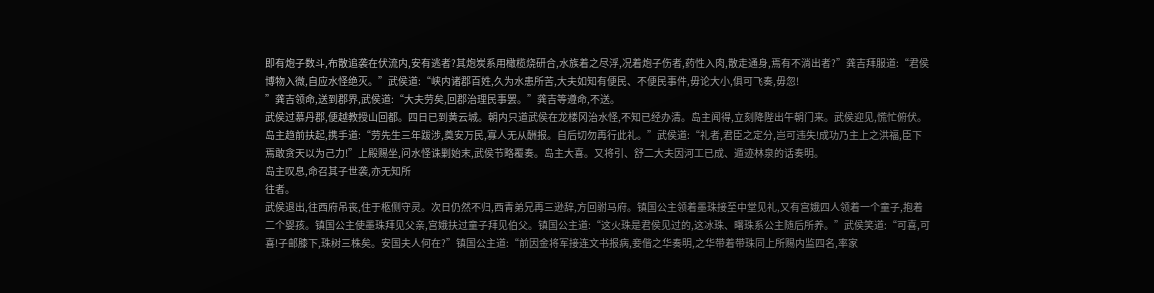即有炮子数斗,布散追袭在伏流内,安有逃者?其炮炭系用橄榄烧研合,水族着之尽浮,况着炮子伤者,药性入肉,散走通身,焉有不淌出者?”龚吉拜服道:“君侯博物入微,自应水怪绝灭。”武侯道:“峡内诸郡百姓,久为水患所苦,大夫如知有便民、不便民事件,毋论大小,俱可飞奏,毋忽!
”龚吉领命,送到郡界,武侯道:“大夫劳矣,回郡治理民事罢。”龚吉等遵命,不送。
武侯过慕丹郡,便越教授山回都。四日已到黄云城。朝内只道武侯在龙楼冈治水怪,不知已经办清。岛主闻得,立刻降陛出午朝门来。武侯迎见,慌忙俯伏。岛主趋前扶起,携手道:“劳先生三年跋涉,奠安万民,寡人无从酬报。自后切勿再行此礼。”武侯道:“礼者,君臣之定分,岂可违失!成功乃主上之洪福,臣下焉敢贪天以为己力!”上殿赐坐,问水怪诛剿始末,武侯节略覆奏。岛主大喜。又将引、舒二大夫因河工已成、遁迹林泉的话奏明。
岛主叹息,命召其子世袭,亦无知所
往者。
武侯退出,往西府吊丧,住于柩侧守灵。次日仍然不归,西青弟兄再三逊辞,方回驸马府。镇国公主领着墨珠接至中堂见礼,又有宫娥四人领着一个童子,抱着二个婴孩。镇国公主使墨珠拜见父亲,宫娥扶过童子拜见伯父。镇国公主道:“这火珠是君侯见过的,这冰珠、曙珠系公主随后所养。”武侯笑道:“可喜,可喜!子邮膝下,珠树三株矣。安国夫人何在?”镇国公主道:“前因金将军接连文书报病,妾偕之华奏明,之华带着带珠同上所赐内监四名,率家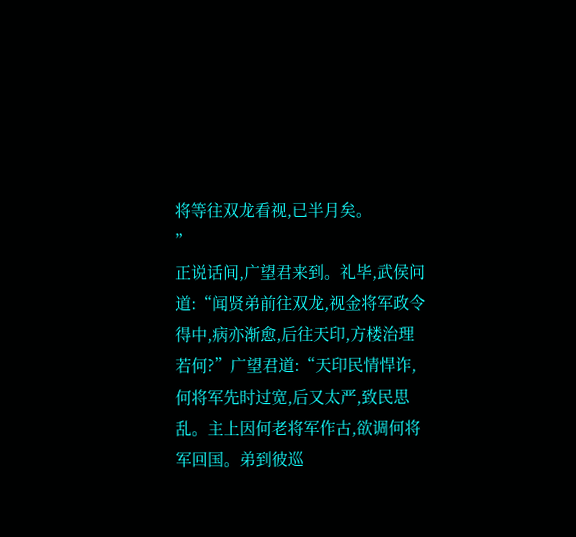将等往双龙看视,已半月矣。
”
正说话间,广望君来到。礼毕,武侯问道:“闻贤弟前往双龙,视金将军政令得中,病亦渐愈,后往天印,方楼治理若何?”广望君道:“天印民情悍诈,何将军先时过宽,后又太严,致民思乱。主上因何老将军作古,欲调何将军回国。弟到彼巡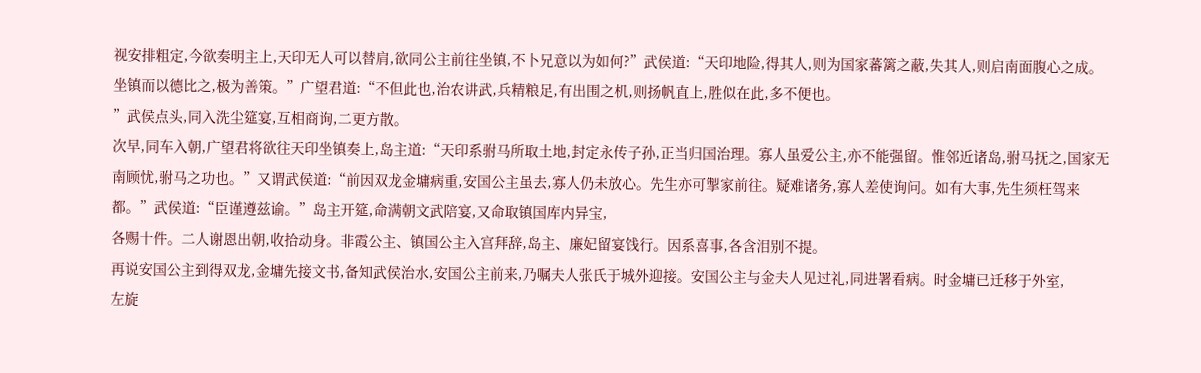视安排粗定,今欲奏明主上,天印无人可以替肩,欲同公主前往坐镇,不卜兄意以为如何?”武侯道:“天印地险,得其人,则为国家蕃篱之蔽,失其人,则启南面腹心之成。坐镇而以德比之,极为善策。”广望君道:“不但此也,治农讲武,兵精粮足,有出围之机,则扬帆直上,胜似在此,多不便也。
”武侯点头,同入洗尘筵宴,互相商询,二更方散。
次早,同车入朝,广望君将欲往天印坐镇奏上,岛主道:“天印系驸马所取土地,封定永传子孙,正当归国治理。寡人虽爱公主,亦不能强留。惟邻近诸岛,驸马抚之,国家无南顾忧,驸马之功也。”又谓武侯道:“前因双龙金墉病重,安国公主虽去,寡人仍未放心。先生亦可掣家前往。疑难诸务,寡人差使询问。如有大事,先生须枉驾来都。”武侯道:“臣谨遵兹谕。”岛主开筵,命满朝文武陪宴,又命取镇国库内异宝,
各赐十件。二人谢恩出朝,收拾动身。非霞公主、镇国公主入宫拜辞,岛主、廉妃留宴饯行。因系喜事,各含泪别不提。
再说安国公主到得双龙,金墉先接文书,备知武侯治水,安国公主前来,乃嘱夫人张氏于城外迎接。安国公主与金夫人见过礼,同进署看病。时金墉已迁移于外室,
左旋